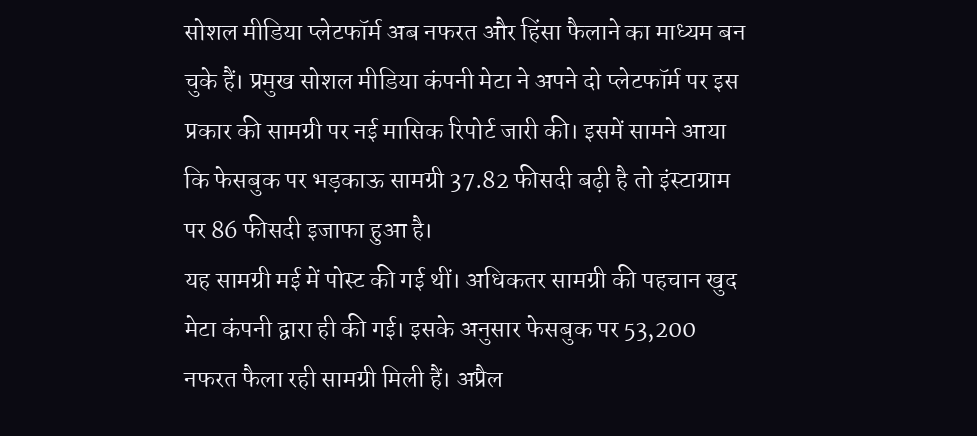सोशल मीडिया प्लेटफॉर्म अब नफरत और हिंसा फैलाने का माध्यम बन चुके हैं। प्रमुख सोशल मीडिया कंपनी मेटा ने अपने दो प्लेटफॉर्म पर इस प्रकार की सामग्री पर नई मासिक रिपोर्ट जारी की। इसमें सामने आया कि फेसबुक पर भड़काऊ सामग्री 37.82 फीसदी बढ़ी है तो इंस्टाग्राम पर 86 फीसदी इजाफा हुआ है।
यह सामग्री मई में पोस्ट की गई थीं। अधिकतर सामग्री की पहचान खुद मेटा कंपनी द्वारा ही की गई। इसके अनुसार फेसबुक पर 53,200 नफरत फैला रही सामग्री मिली हैं। अप्रैल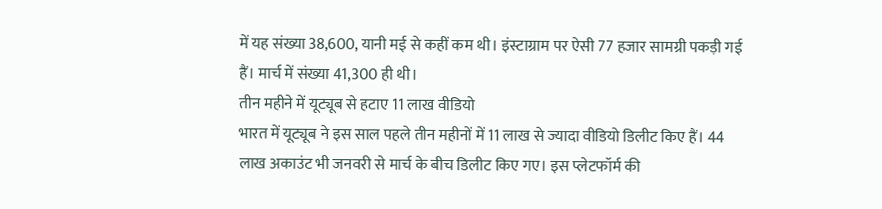में यह संख्या 38,600, यानी मई से कहीं कम थी। इंस्टाग्राम पर ऐसी 77 हजार सामग्री पकड़ी गई हैं। मार्च में संख्या 41,300 ही थी।
तीन महीने में यूट्यूब से हटाए 11 लाख वीडियो
भारत में यूट्यूब ने इस साल पहले तीन महीनों में 11 लाख से ज्यादा वीडियो डिलीट किए हैं। 44 लाख अकाउंट भी जनवरी से मार्च के बीच डिलीट किए गए। इस प्लेटफॉर्म की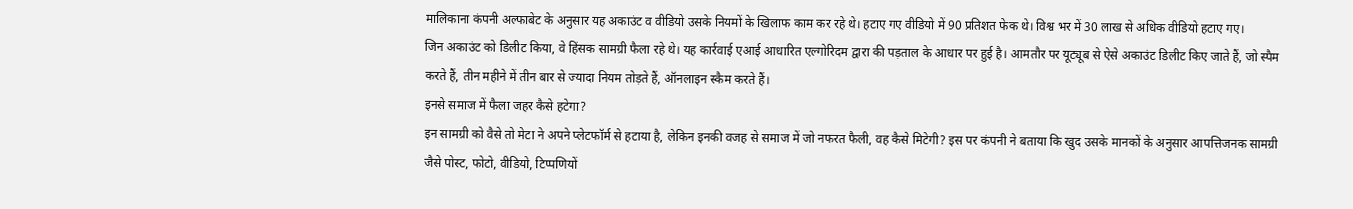मालिकाना कंपनी अल्फाबेट के अनुसार यह अकाउंट व वीडियो उसके नियमों के खिलाफ काम कर रहे थे। हटाए गए वीडियो में 90 प्रतिशत फेक थे। विश्व भर में 30 लाख से अधिक वीडियो हटाए गए।
जिन अकाउंट को डिलीट किया, वे हिंसक सामग्री फैला रहे थे। यह कार्रवाई एआई आधारित एल्गोरिदम द्वारा की पड़ताल के आधार पर हुई है। आमतौर पर यूट्यूब से ऐसे अकाउंट डिलीट किए जाते हैं, जो स्पैम करते हैं, तीन महीने में तीन बार से ज्यादा नियम तोड़ते हैं, ऑनलाइन स्कैम करते हैं।
इनसे समाज में फैला जहर कैसे हटेगा?
इन सामग्री को वैसे तो मेटा ने अपने प्लेटफॉर्म से हटाया है, लेकिन इनकी वजह से समाज में जो नफरत फैली, वह कैसे मिटेगी? इस पर कंपनी ने बताया कि खुद उसके मानकों के अनुसार आपत्तिजनक सामग्री जैसे पोस्ट, फोटो, वीडियो, टिप्पणियों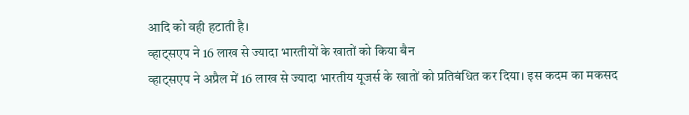आदि को वही हटाती है।
व्हाट्सएप ने 16 लाख से ज्यादा भारतीयों के खातों को किया बैन
व्हाट्सएप ने अप्रैल में 16 लाख से ज्यादा भारतीय यूजर्स के खातों को प्रतिबंधित कर दिया। इस कदम का मकसद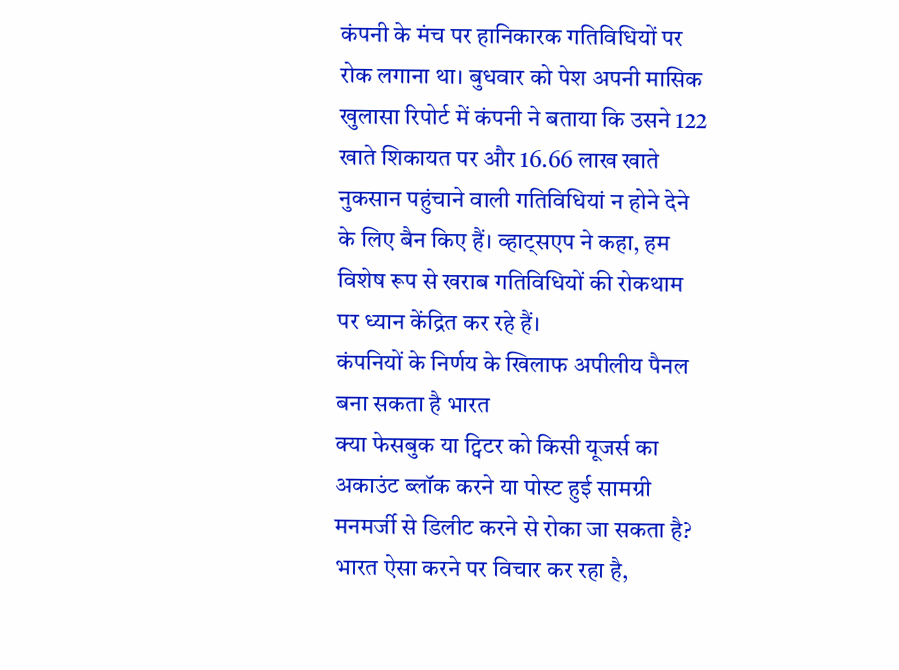कंपनी के मंच पर हानिकारक गतिविधियों पर रोक लगाना था। बुधवार को पेश अपनी मासिक खुलासा रिपोर्ट में कंपनी ने बताया कि उसने 122 खाते शिकायत पर और 16.66 लाख खाते नुकसान पहुंचाने वाली गतिविधियां न होने देने के लिए बैन किए हैं। व्हाट्सएप ने कहा, हम विशेष रूप से खराब गतिविधियों की रोकथाम पर ध्यान केंद्रित कर रहे हैं।
कंपनियों के निर्णय के खिलाफ अपीलीय पैनल बना सकता है भारत
क्या फेसबुक या ट्विटर को किसी यूजर्स का अकाउंट ब्लॉक करने या पोस्ट हुई सामग्री मनमर्जी से डिलीट करने से रोका जा सकता है? भारत ऐसा करने पर विचार कर रहा है,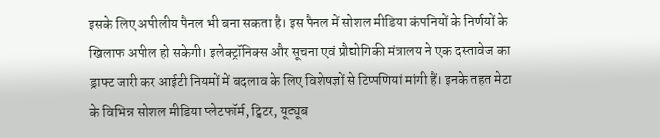इसके लिए अपीलीय पैनल भी बना सकता है। इस पैनल में सोशल मीडिया कंपनियों के निर्णयों के खिलाफ अपील हो सकेगी। इलेक्ट्रॉनिक्स और सूचना एवं प्रौद्योगिकी मंत्रालय ने एक दस्तावेज का ड्राफ्ट जारी कर आईटी नियमों में बदलाव के लिए विशेषज्ञों से टिप्पणियां मांगी हैं। इनके तहत मेटा के विभिन्न सोशल मीडिया प्लेटफॉर्म, ट्विटर, यूट्यूब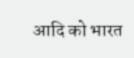आदि को भारत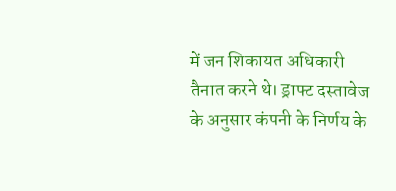में जन शिकायत अधिकारी तैनात करने थे। ड्राफ्ट दस्तावेज के अनुसार कंपनी के निर्णय के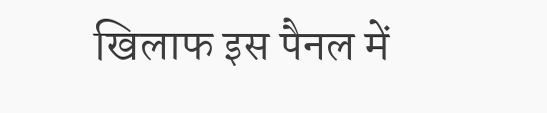खिलाफ इस पैनल में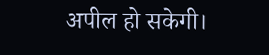अपील हो सकेगी।